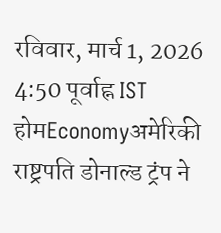रविवार, मार्च 1, 2026 4:50 पूर्वाह्न IST
होमEconomyअमेरिकी राष्ट्रपति डोनाल्ड ट्रंप ने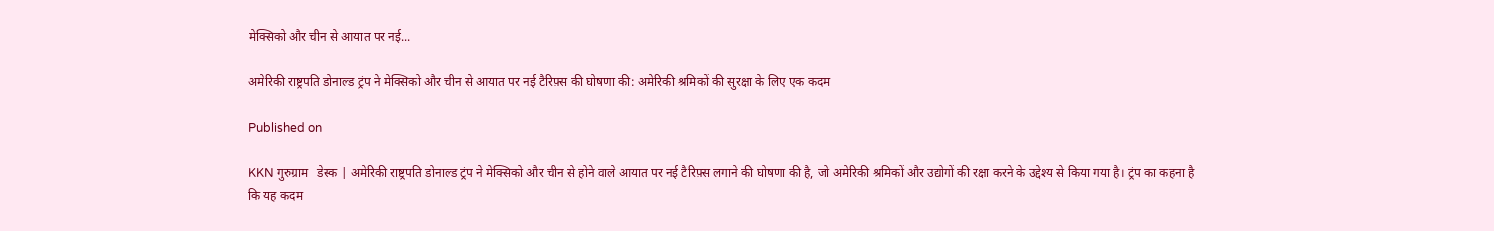मेक्सिको और चीन से आयात पर नई...

अमेरिकी राष्ट्रपति डोनाल्ड ट्रंप ने मेक्सिको और चीन से आयात पर नई टैरिफ़्स की घोषणा की: अमेरिकी श्रमिकों की सुरक्षा के लिए एक कदम

Published on

KKN गुरुग्राम   डेस्क | अमेरिकी राष्ट्रपति डोनाल्ड ट्रंप ने मेक्सिको और चीन से होने वाले आयात पर नई टैरिफ़्स लगाने की घोषणा की है, जो अमेरिकी श्रमिकों और उद्योगों की रक्षा करने के उद्देश्य से किया गया है। ट्रंप का कहना है कि यह कदम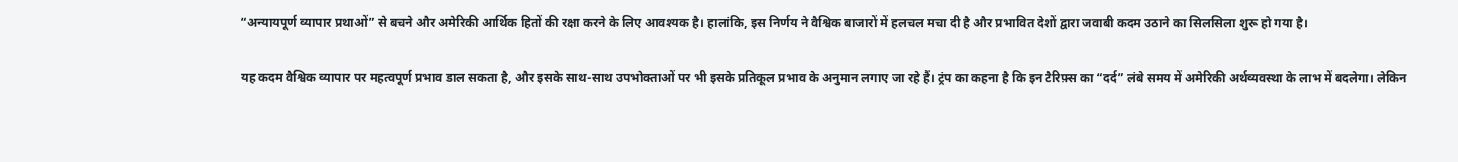“अन्यायपूर्ण व्यापार प्रथाओं” से बचने और अमेरिकी आर्थिक हितों की रक्षा करने के लिए आवश्यक है। हालांकि, इस निर्णय ने वैश्विक बाजारों में हलचल मचा दी है और प्रभावित देशों द्वारा जवाबी कदम उठाने का सिलसिला शुरू हो गया है।

यह कदम वैश्विक व्यापार पर महत्वपूर्ण प्रभाव डाल सकता है, और इसके साथ-साथ उपभोक्ताओं पर भी इसके प्रतिकूल प्रभाव के अनुमान लगाए जा रहे हैं। ट्रंप का कहना है कि इन टैरिफ़्स का “दर्द” लंबे समय में अमेरिकी अर्थव्यवस्था के लाभ में बदलेगा। लेकिन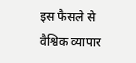इस फैसले से वैश्विक व्यापार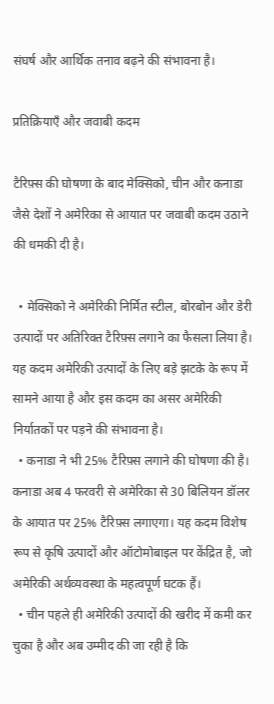संघर्ष और आर्थिक तनाव बढ़ने की संभावना है।

प्रतिक्रियाएँ और जवाबी कदम

टैरिफ़्स की घोषणा के बाद मेक्सिको, चीन और कनाडा जैसे देशों ने अमेरिका से आयात पर जवाबी कदम उठाने की धमकी दी है।

  • मेक्सिको ने अमेरिकी निर्मित स्टील, बोरबोन और डेरी उत्पादों पर अतिरिक्त टैरिफ़्स लगाने का फैसला लिया है। यह कदम अमेरिकी उत्पादों के लिए बड़े झटके के रूप में सामने आया है और इस कदम का असर अमेरिकी निर्यातकों पर पड़ने की संभावना है।
  • कनाडा ने भी 25% टैरिफ़्स लगाने की घोषणा की है। कनाडा अब 4 फरवरी से अमेरिका से 30 बिलियन डॉलर के आयात पर 25% टैरिफ़्स लगाएगा। यह कदम विशेष रूप से कृषि उत्पादों और ऑटोमोबाइल पर केंद्रित है, जो अमेरिकी अर्थव्यवस्था के महत्वपूर्ण घटक हैं।
  • चीन पहले ही अमेरिकी उत्पादों की खरीद में कमी कर चुका है और अब उम्मीद की जा रही है कि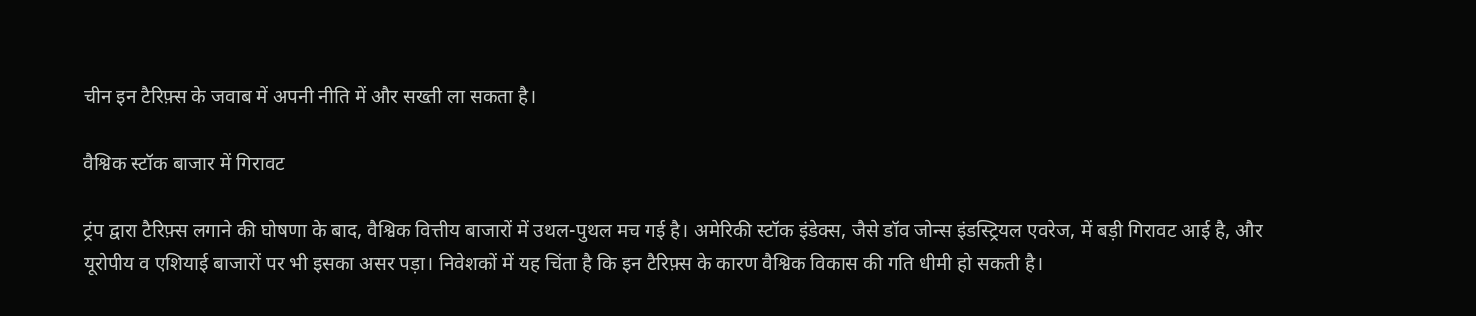चीन इन टैरिफ़्स के जवाब में अपनी नीति में और सख्ती ला सकता है।

वैश्विक स्टॉक बाजार में गिरावट

ट्रंप द्वारा टैरिफ़्स लगाने की घोषणा के बाद, वैश्विक वित्तीय बाजारों में उथल-पुथल मच गई है। अमेरिकी स्टॉक इंडेक्स, जैसे डॉव जोन्स इंडस्ट्रियल एवरेज, में बड़ी गिरावट आई है, और यूरोपीय व एशियाई बाजारों पर भी इसका असर पड़ा। निवेशकों में यह चिंता है कि इन टैरिफ़्स के कारण वैश्विक विकास की गति धीमी हो सकती है।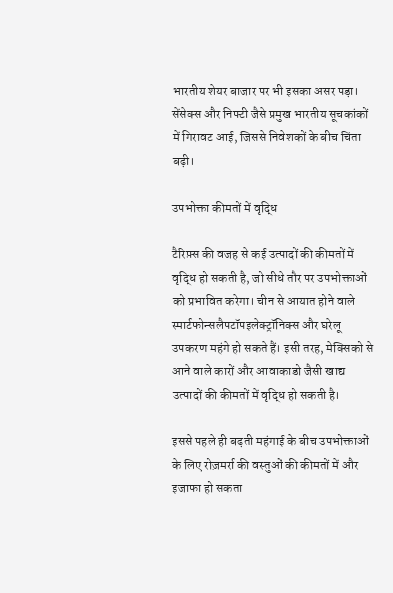भारतीय शेयर बाजार पर भी इसका असर पड़ा। सेंसेक्स और निफ्टी जैसे प्रमुख भारतीय सूचकांकों में गिरावट आई, जिससे निवेशकों के बीच चिंता बढ़ी।

उपभोक्ता कीमतों में वृद्धि

टैरिफ़्स की वजह से कई उत्पादों की कीमतों में वृद्धि हो सकती है, जो सीधे तौर पर उपभोक्ताओं को प्रभावित करेगा। चीन से आयात होने वाले स्मार्टफोन्सलैपटॉपइलेक्ट्रॉनिक्स और घरेलू उपकरण महंगे हो सकते हैं। इसी तरह, मेक्सिको से आने वाले कारों और आवाकाडो जैसी खाद्य उत्पादों की कीमतों में वृद्धि हो सकती है।

इससे पहले ही बढ़ती महंगाई के बीच उपभोक्ताओं के लिए रोज़मर्रा की वस्तुओं की कीमतों में और इजाफा हो सकता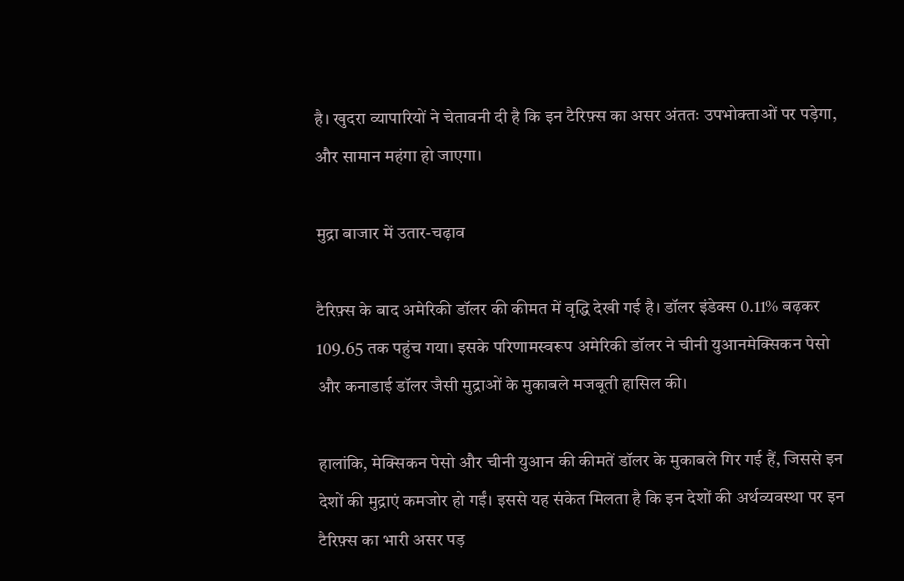है। खुदरा व्यापारियों ने चेतावनी दी है कि इन टैरिफ़्स का असर अंततः उपभोक्ताओं पर पड़ेगा, और सामान महंगा हो जाएगा।

मुद्रा बाजार में उतार-चढ़ाव

टैरिफ़्स के बाद अमेरिकी डॉलर की कीमत में वृद्धि देखी गई है। डॉलर इंडेक्स 0.11% बढ़कर 109.65 तक पहुंच गया। इसके परिणामस्वरूप अमेरिकी डॉलर ने चीनी युआनमेक्सिकन पेसो और कनाडाई डॉलर जैसी मुद्राओं के मुकाबले मजबूती हासिल की।

हालांकि, मेक्सिकन पेसो और चीनी युआन की कीमतें डॉलर के मुकाबले गिर गई हैं, जिससे इन देशों की मुद्राएं कमजोर हो गईं। इससे यह संकेत मिलता है कि इन देशों की अर्थव्यवस्था पर इन टैरिफ़्स का भारी असर पड़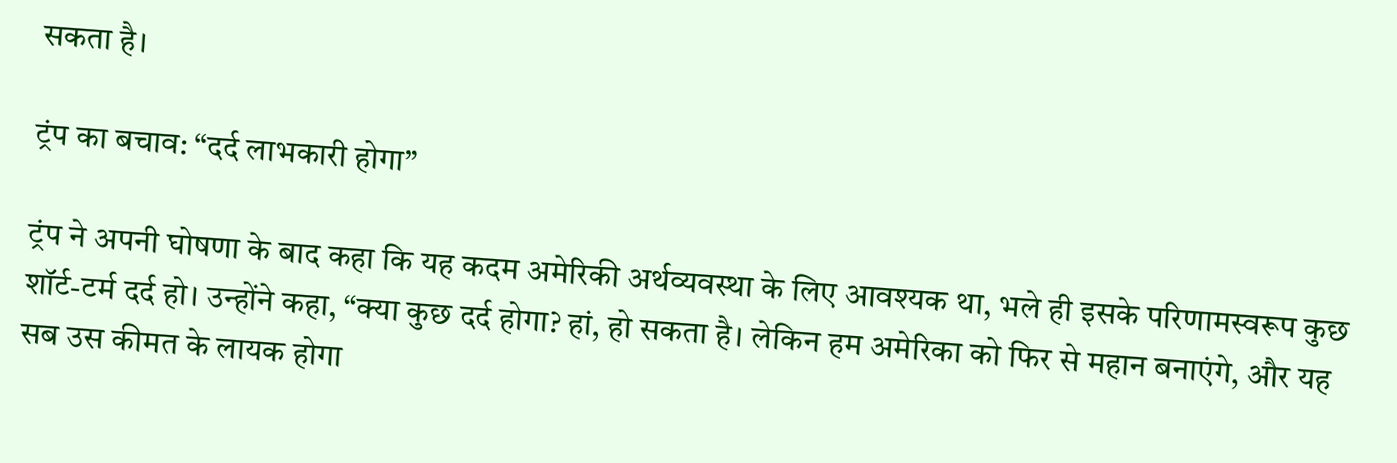सकता है।

ट्रंप का बचाव: “दर्द लाभकारी होगा”

ट्रंप ने अपनी घोषणा के बाद कहा कि यह कदम अमेरिकी अर्थव्यवस्था के लिए आवश्यक था, भले ही इसके परिणामस्वरूप कुछ शॉर्ट-टर्म दर्द हो। उन्होंने कहा, “क्या कुछ दर्द होगा? हां, हो सकता है। लेकिन हम अमेरिका को फिर से महान बनाएंगे, और यह सब उस कीमत के लायक होगा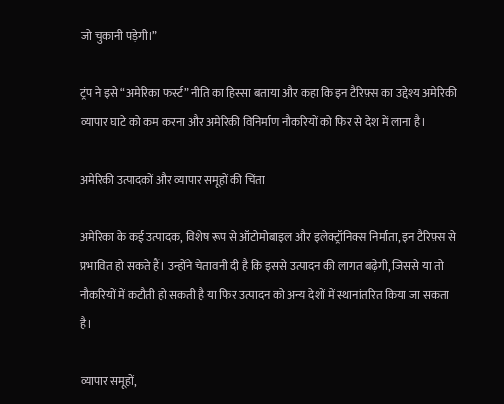जो चुकानी पड़ेगी।”

ट्रंप ने इसे “अमेरिका फर्स्ट” नीति का हिस्सा बताया और कहा कि इन टैरिफ़्स का उद्देश्य अमेरिकी व्यापार घाटे को कम करना और अमेरिकी विनिर्माण नौकरियों को फिर से देश में लाना है।

अमेरिकी उत्पादकों और व्यापार समूहों की चिंता

अमेरिका के कई उत्पादक, विशेष रूप से ऑटोमोबाइल और इलेक्ट्रॉनिक्स निर्माता, इन टैरिफ़्स से प्रभावित हो सकते हैं। उन्होंने चेतावनी दी है कि इससे उत्पादन की लागत बढ़ेगी, जिससे या तो नौकरियों में कटौती हो सकती है या फिर उत्पादन को अन्य देशों में स्थानांतरित किया जा सकता है।

व्यापार समूहों,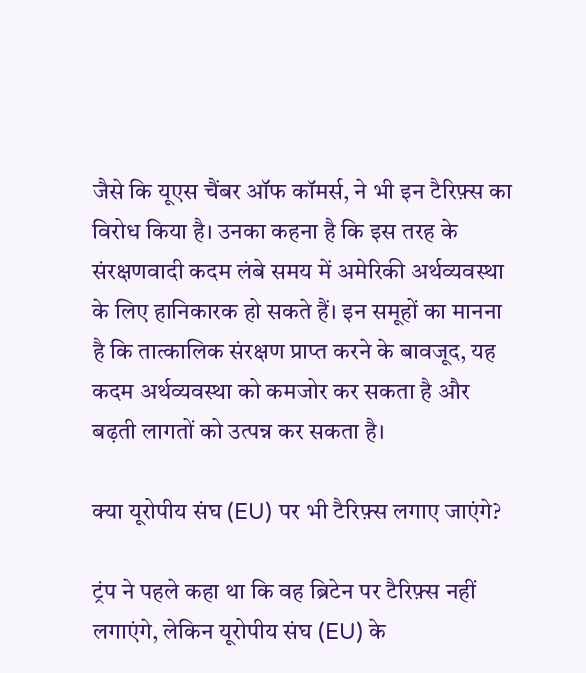जैसे कि यूएस चैंबर ऑफ कॉमर्स, ने भी इन टैरिफ़्स का विरोध किया है। उनका कहना है कि इस तरह के संरक्षणवादी कदम लंबे समय में अमेरिकी अर्थव्यवस्था के लिए हानिकारक हो सकते हैं। इन समूहों का मानना है कि तात्कालिक संरक्षण प्राप्त करने के बावजूद, यह कदम अर्थव्यवस्था को कमजोर कर सकता है और बढ़ती लागतों को उत्पन्न कर सकता है।

क्या यूरोपीय संघ (EU) पर भी टैरिफ़्स लगाए जाएंगे?

ट्रंप ने पहले कहा था कि वह ब्रिटेन पर टैरिफ़्स नहीं लगाएंगे, लेकिन यूरोपीय संघ (EU) के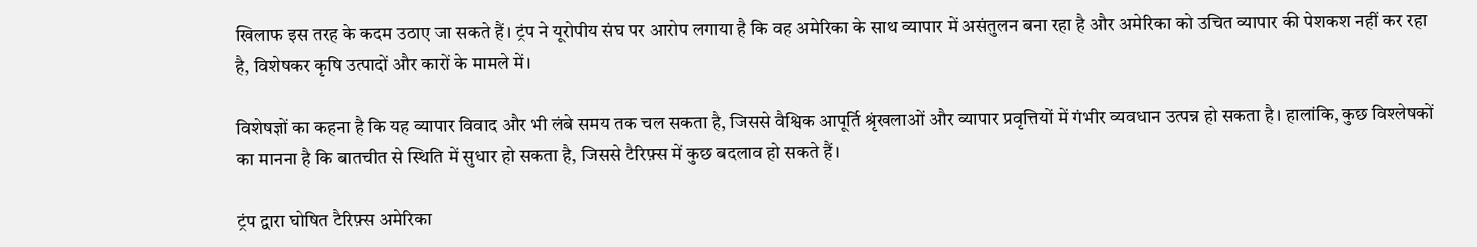खिलाफ इस तरह के कदम उठाए जा सकते हैं। ट्रंप ने यूरोपीय संघ पर आरोप लगाया है कि वह अमेरिका के साथ व्यापार में असंतुलन बना रहा है और अमेरिका को उचित व्यापार की पेशकश नहीं कर रहा है, विशेषकर कृषि उत्पादों और कारों के मामले में।

विशेषज्ञों का कहना है कि यह व्यापार विवाद और भी लंबे समय तक चल सकता है, जिससे वैश्विक आपूर्ति श्रृंखलाओं और व्यापार प्रवृत्तियों में गंभीर व्यवधान उत्पन्न हो सकता है। हालांकि, कुछ विश्लेषकों का मानना है कि बातचीत से स्थिति में सुधार हो सकता है, जिससे टैरिफ़्स में कुछ बदलाव हो सकते हैं।

ट्रंप द्वारा घोषित टैरिफ़्स अमेरिका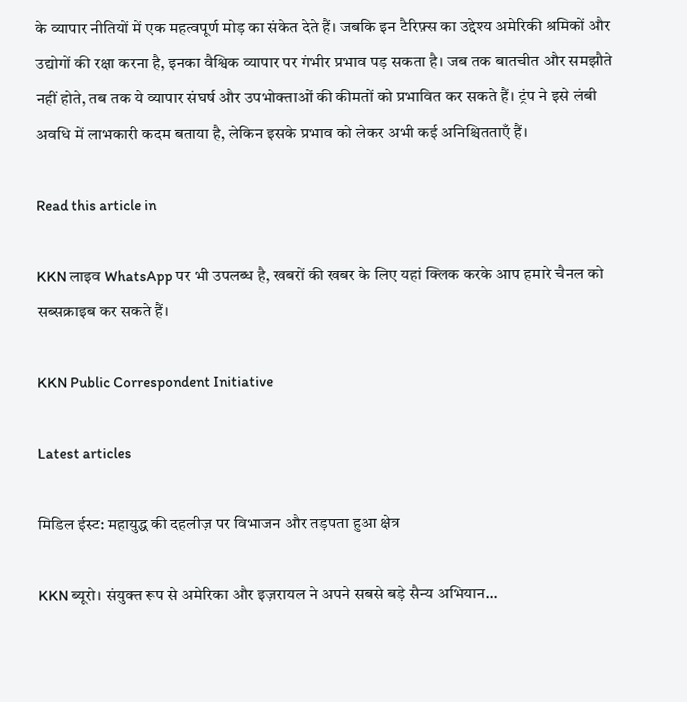के व्यापार नीतियों में एक महत्वपूर्ण मोड़ का संकेत देते हैं। जबकि इन टैरिफ़्स का उद्देश्य अमेरिकी श्रमिकों और उद्योगों की रक्षा करना है, इनका वैश्विक व्यापार पर गंभीर प्रभाव पड़ सकता है। जब तक बातचीत और समझौते नहीं होते, तब तक ये व्यापार संघर्ष और उपभोक्ताओं की कीमतों को प्रभावित कर सकते हैं। ट्रंप ने इसे लंबी अवधि में लाभकारी कदम बताया है, लेकिन इसके प्रभाव को लेकर अभी कई अनिश्चितताएँ हैं।

Read this article in

KKN लाइव WhatsApp पर भी उपलब्ध है, खबरों की खबर के लिए यहां क्लिक करके आप हमारे चैनल को सब्सक्राइब कर सकते हैं।

KKN Public Correspondent Initiative

Latest articles

मिडिल ईस्ट: महायुद्ध की दहलीज़ पर विभाजन और तड़पता हुआ क्षेत्र

KKN ब्यूरो। संयुक्त रूप से अमेरिका और इज़रायल ने अपने सबसे बड़े सैन्य अभियान...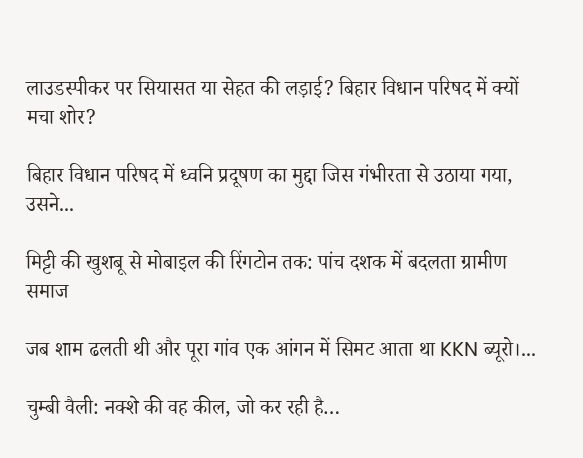लाउडस्पीकर पर सियासत या सेहत की लड़ाई? बिहार विधान परिषद में क्यों मचा शोर?

बिहार विधान परिषद में ध्वनि प्रदूषण का मुद्दा जिस गंभीरता से उठाया गया, उसने...

मिट्टी की खुशबू से मोबाइल की रिंगटोन तक: पांच दशक में बदलता ग्रामीण समाज

जब शाम ढलती थी और पूरा गांव एक आंगन में सिमट आता था KKN ब्यूरो।...

चुम्बी वैली: नक्शे की वह कील, जो कर रही है…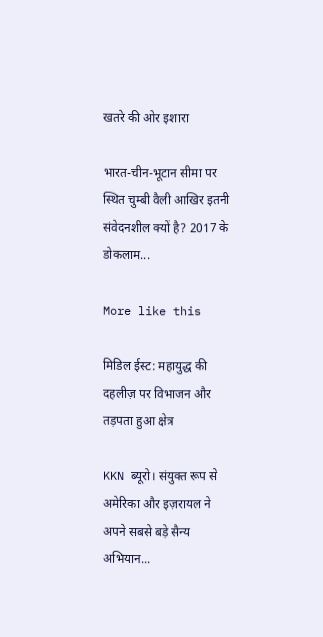खतरे की ओर इशारा

भारत-चीन-भूटान सीमा पर स्थित चुम्बी वैली आखिर इतनी संवेदनशील क्यों है? 2017 के डोकलाम...

More like this

मिडिल ईस्ट: महायुद्ध की दहलीज़ पर विभाजन और तड़पता हुआ क्षेत्र

KKN ब्यूरो। संयुक्त रूप से अमेरिका और इज़रायल ने अपने सबसे बड़े सैन्य अभियान...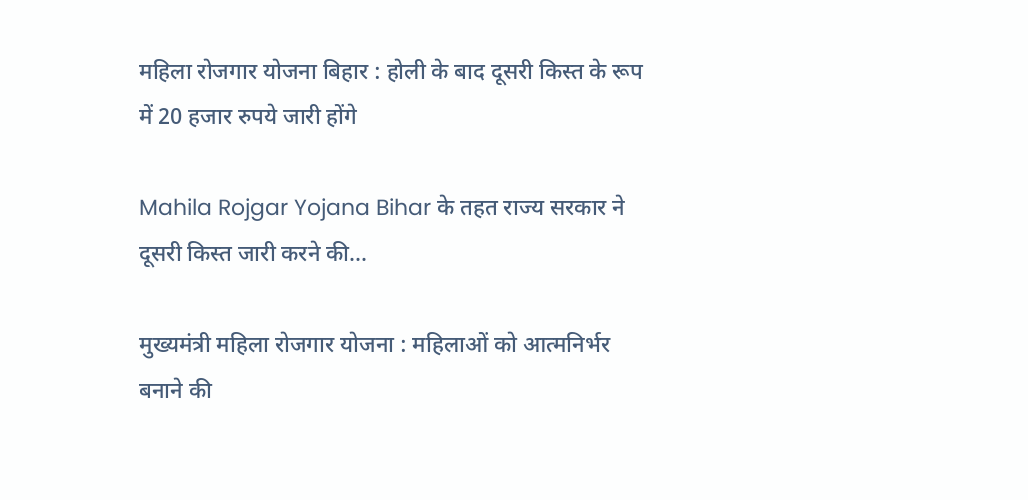महिला रोजगार योजना बिहार : होली के बाद दूसरी किस्त के रूप में 20 हजार रुपये जारी होंगे

Mahila Rojgar Yojana Bihar के तहत राज्य सरकार ने दूसरी किस्त जारी करने की...

मुख्यमंत्री महिला रोजगार योजना : महिलाओं को आत्मनिर्भर बनाने की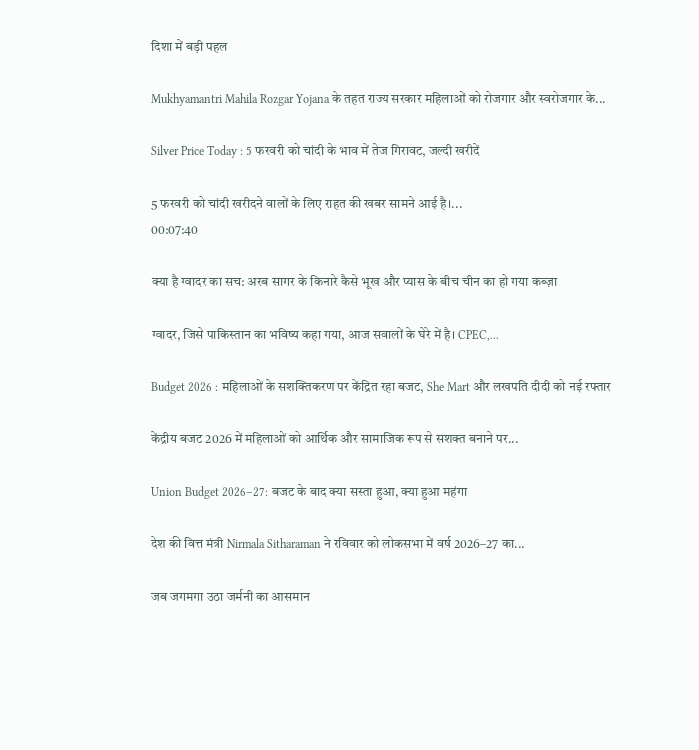दिशा में बड़ी पहल

Mukhyamantri Mahila Rozgar Yojana के तहत राज्य सरकार महिलाओं को रोजगार और स्वरोजगार के...

Silver Price Today : 5 फरवरी को चांदी के भाव में तेज गिरावट, जल्दी खरीदें

5 फरवरी को चांदी खरीदने वालों के लिए राहत की खबर सामने आई है।...
00:07:40

क्या है ग्वादर का सच: अरब सागर के किनारे कैसे भूख और प्यास के बीच चीन का हो गया कब्ज़ा

ग्वादर, जिसे पाकिस्तान का भविष्य कहा गया, आज सवालों के घेरे में है। CPEC,...

Budget 2026 : महिलाओं के सशक्तिकरण पर केंद्रित रहा बजट, She Mart और लखपति दीदी को नई रफ्तार

केंद्रीय बजट 2026 में महिलाओं को आर्थिक और सामाजिक रूप से सशक्त बनाने पर...

Union Budget 2026–27: बजट के बाद क्या सस्ता हुआ, क्या हुआ महंगा

देश की वित्त मंत्री Nirmala Sitharaman ने रविवार को लोकसभा में वर्ष 2026–27 का...

जब जगमगा उठा जर्मनी का आसमान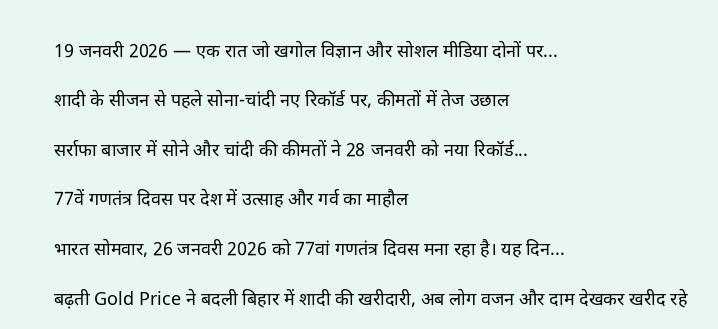19 जनवरी 2026 — एक रात जो खगोल विज्ञान और सोशल मीडिया दोनों पर...

शादी के सीजन से पहले सोना-चांदी नए रिकॉर्ड पर, कीमतों में तेज उछाल

सर्राफा बाजार में सोने और चांदी की कीमतों ने 28 जनवरी को नया रिकॉर्ड...

77वें गणतंत्र दिवस पर देश में उत्साह और गर्व का माहौल

भारत सोमवार, 26 जनवरी 2026 को 77वां गणतंत्र दिवस मना रहा है। यह दिन...

बढ़ती Gold Price ने बदली बिहार में शादी की खरीदारी, अब लोग वजन और दाम देखकर खरीद रहे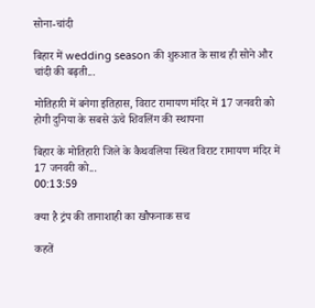सोना-चांदी

बिहार में wedding season की शुरुआत के साथ ही सोने और चांदी की बढ़ती...

मोतिहारी में बनेगा इतिहास, विराट रामायण मंदिर में 17 जनवरी को होगी दुनिया के सबसे ऊंचे शिवलिंग की स्थापना

बिहार के मोतिहारी जिले के कैथवलिया स्थित विराट रामायण मंदिर में 17 जनवरी को...
00:13:59

क्या है ट्रंप की तानाशाही का खौफनाक सच

कहतें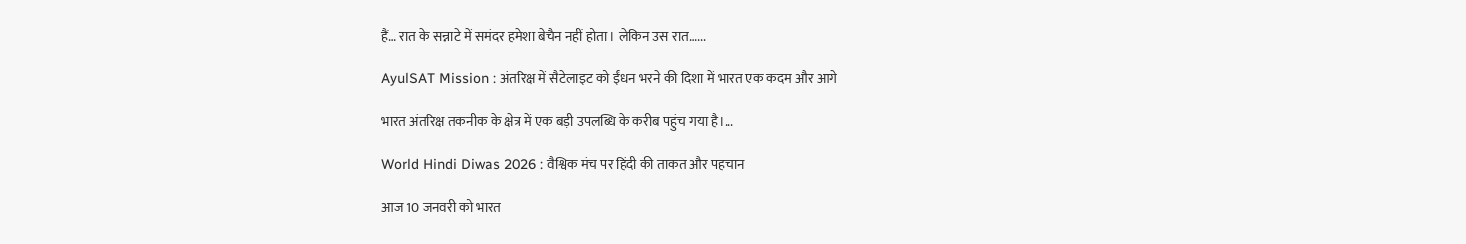हैं… रात के सन्नाटे में समंदर हमेशा बेचैन नहीं होता। लेकिन उस रात…...

AyulSAT Mission : अंतरिक्ष में सैटेलाइट को ईंधन भरने की दिशा में भारत एक कदम और आगे

भारत अंतरिक्ष तकनीक के क्षेत्र में एक बड़ी उपलब्धि के करीब पहुंच गया है।...

World Hindi Diwas 2026 : वैश्विक मंच पर हिंदी की ताकत और पहचान

आज 10 जनवरी को भारत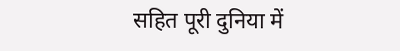सहित पूरी दुनिया में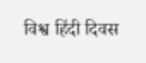विश्व हिंदी दिवस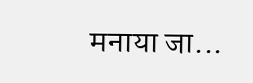मनाया जा...